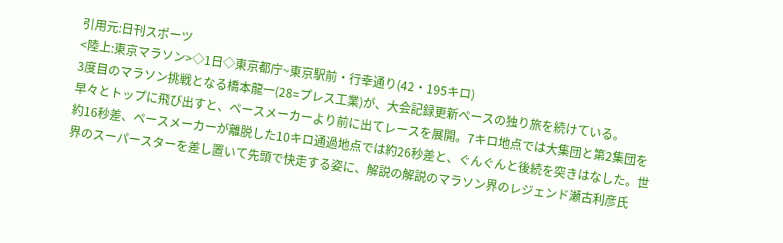引用元:日刊スポーツ
<陸上:東京マラソン>◇1日◇東京都庁~東京駅前・行幸通り(42・195キロ)
3度目のマラソン挑戦となる橋本龍一(28=プレス工業)が、大会記録更新ペースの独り旅を続けている。
早々とトップに飛び出すと、ペースメーカーより前に出てレースを展開。7キロ地点では大集団と第2集団を約16秒差、ペースメーカーが離脱した10キロ通過地点では約26秒差と、ぐんぐんと後続を突きはなした。世界のスーパースターを差し置いて先頭で快走する姿に、解説の解説のマラソン界のレジェンド瀬古利彦氏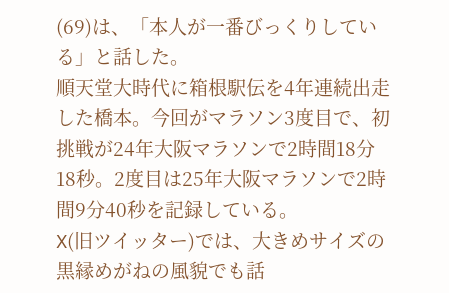(69)は、「本人が一番びっくりしている」と話した。
順天堂大時代に箱根駅伝を4年連続出走した橋本。今回がマラソン3度目で、初挑戦が24年大阪マラソンで2時間18分18秒。2度目は25年大阪マラソンで2時間9分40秒を記録している。
X(旧ツイッター)では、大きめサイズの黒縁めがねの風貌でも話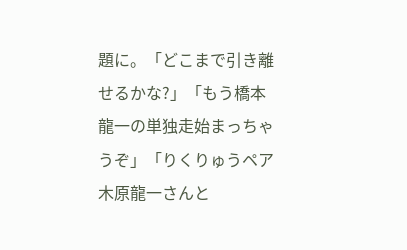題に。「どこまで引き離せるかな?」「もう橋本龍一の単独走始まっちゃうぞ」「りくりゅうペア木原龍一さんと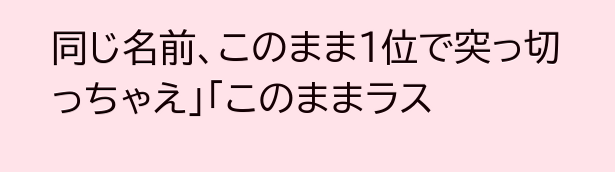同じ名前、このまま1位で突っ切っちゃえ」「このままラス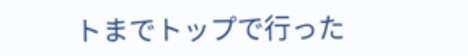トまでトップで行った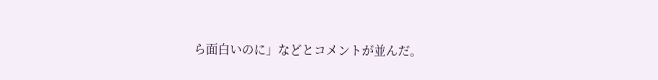ら面白いのに」などとコメントが並んだ。